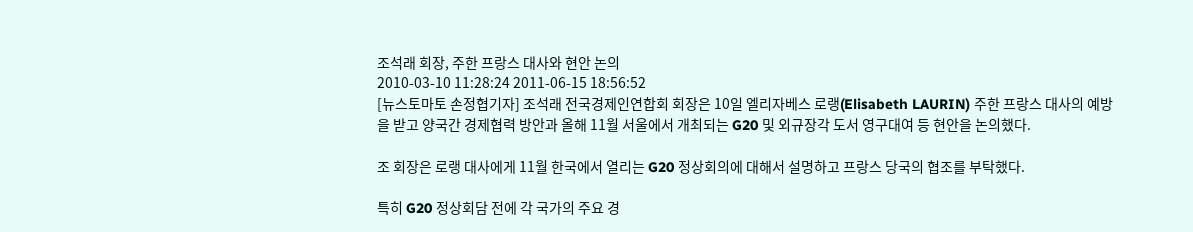조석래 회장, 주한 프랑스 대사와 현안 논의
2010-03-10 11:28:24 2011-06-15 18:56:52
[뉴스토마토 손정협기자] 조석래 전국경제인연합회 회장은 10일 엘리자베스 로랭(Elisabeth LAURIN) 주한 프랑스 대사의 예방을 받고 양국간 경제협력 방안과 올해 11월 서울에서 개최되는 G20 및 외규장각 도서 영구대여 등 현안을 논의했다.

조 회장은 로랭 대사에게 11월 한국에서 열리는 G20 정상회의에 대해서 설명하고 프랑스 당국의 협조를 부탁했다.

특히 G20 정상회담 전에 각 국가의 주요 경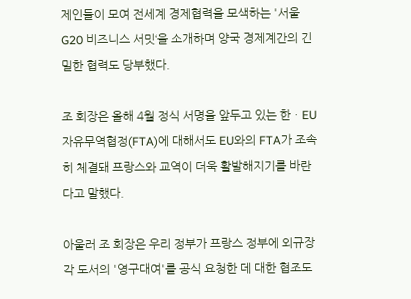제인들이 모여 전세계 경제협력을 모색하는 '서울 G20 비즈니스 서밋‘을 소개하며 양국 경제계간의 긴밀한 협력도 당부했다.

조 회장은 올해 4월 정식 서명을 앞두고 있는 한ㆍEU 자유무역협정(FTA)에 대해서도 EU와의 FTA가 조속히 체결돼 프랑스와 교역이 더욱 활발해지기를 바란다고 말했다.

아울러 조 회장은 우리 정부가 프랑스 정부에 외규장각 도서의 '영구대여'를 공식 요청한 데 대한 협조도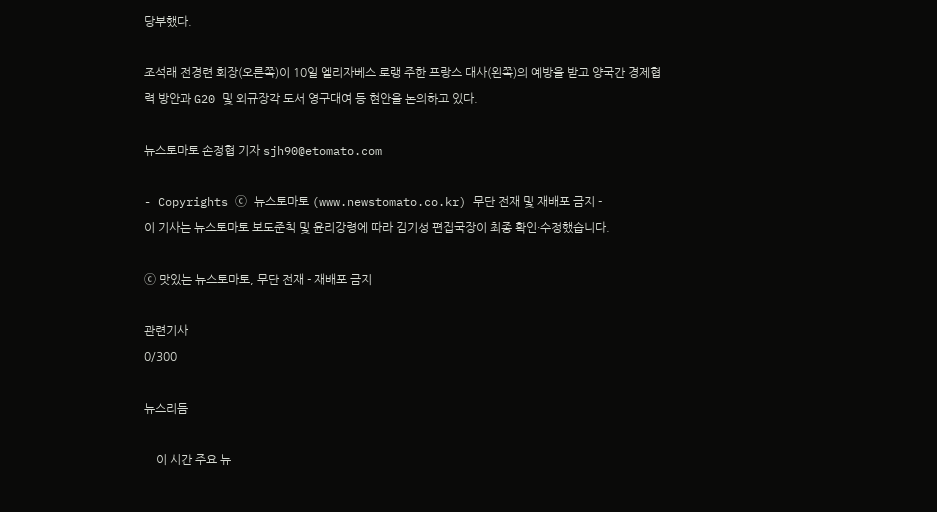당부했다.

조석래 전경련 회장(오른쪽)이 10일 엘리자베스 로랭 주한 프랑스 대사(왼쪽)의 예방을 받고 양국간 경제협력 방안과 G20 및 외규장각 도서 영구대여 등 현안을 논의하고 있다.

뉴스토마토 손정협 기자 sjh90@etomato.com

- Copyrights ⓒ 뉴스토마토 (www.newstomato.co.kr) 무단 전재 및 재배포 금지 -
이 기사는 뉴스토마토 보도준칙 및 윤리강령에 따라 김기성 편집국장이 최종 확인·수정했습니다.

ⓒ 맛있는 뉴스토마토, 무단 전재 - 재배포 금지

관련기사
0/300

뉴스리듬

    이 시간 주요 뉴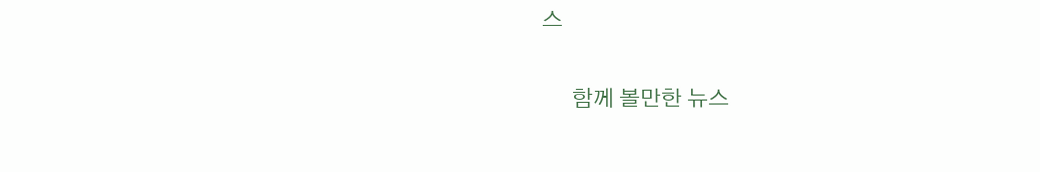스

      함께 볼만한 뉴스